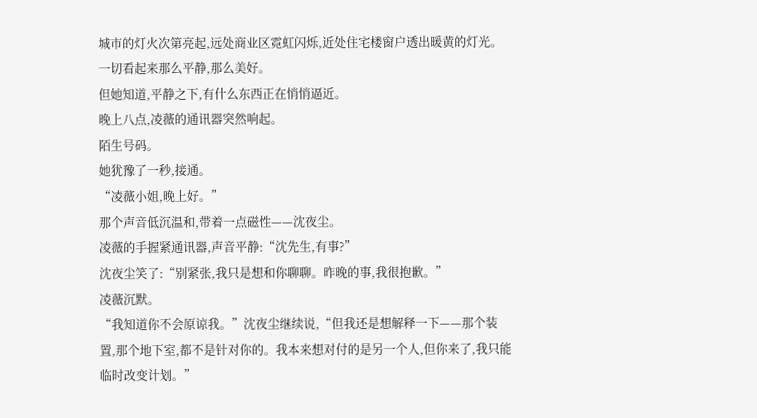城市的灯火次第亮起,远处商业区霓虹闪烁,近处住宅楼窗户透出暖黄的灯光。一切看起来那么平静,那么美好。
但她知道,平静之下,有什么东西正在悄悄逼近。
晚上八点,凌薇的通讯器突然响起。
陌生号码。
她犹豫了一秒,接通。
“凌薇小姐,晚上好。”
那个声音低沉温和,带着一点磁性——沈夜尘。
凌薇的手握紧通讯器,声音平静:“沈先生,有事?”
沈夜尘笑了:“别紧张,我只是想和你聊聊。昨晚的事,我很抱歉。”
凌薇沉默。
“我知道你不会原谅我。”沈夜尘继续说,“但我还是想解释一下——那个装置,那个地下室,都不是针对你的。我本来想对付的是另一个人,但你来了,我只能临时改变计划。”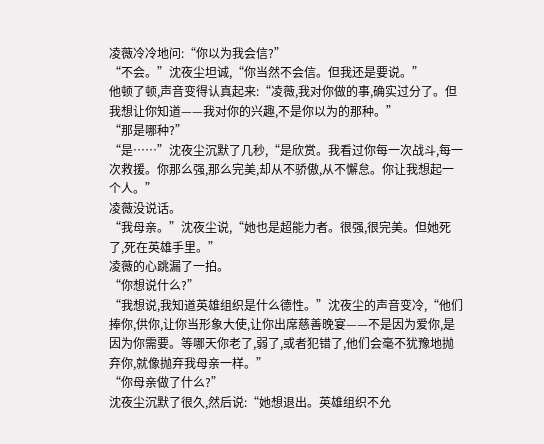凌薇冷冷地问:“你以为我会信?”
“不会。”沈夜尘坦诚,“你当然不会信。但我还是要说。”
他顿了顿,声音变得认真起来:“凌薇,我对你做的事,确实过分了。但我想让你知道——我对你的兴趣,不是你以为的那种。”
“那是哪种?”
“是……”沈夜尘沉默了几秒,“是欣赏。我看过你每一次战斗,每一次救援。你那么强,那么完美,却从不骄傲,从不懈怠。你让我想起一个人。”
凌薇没说话。
“我母亲。”沈夜尘说,“她也是超能力者。很强,很完美。但她死了,死在英雄手里。”
凌薇的心跳漏了一拍。
“你想说什么?”
“我想说,我知道英雄组织是什么德性。”沈夜尘的声音变冷,“他们捧你,供你,让你当形象大使,让你出席慈善晚宴——不是因为爱你,是因为你需要。等哪天你老了,弱了,或者犯错了,他们会毫不犹豫地抛弃你,就像抛弃我母亲一样。”
“你母亲做了什么?”
沈夜尘沉默了很久,然后说:“她想退出。英雄组织不允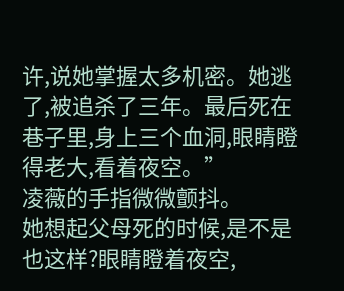许,说她掌握太多机密。她逃了,被追杀了三年。最后死在巷子里,身上三个血洞,眼睛瞪得老大,看着夜空。”
凌薇的手指微微颤抖。
她想起父母死的时候,是不是也这样?眼睛瞪着夜空,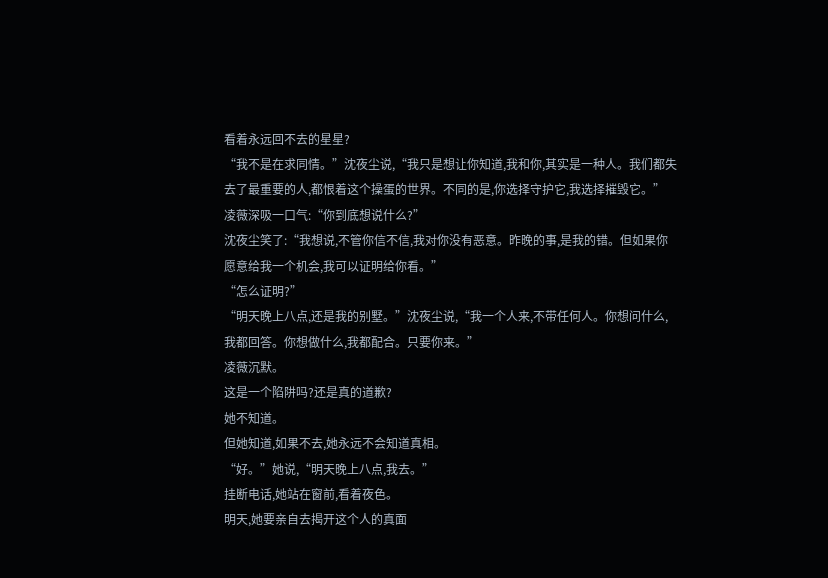看着永远回不去的星星?
“我不是在求同情。”沈夜尘说,“我只是想让你知道,我和你,其实是一种人。我们都失去了最重要的人,都恨着这个操蛋的世界。不同的是,你选择守护它,我选择摧毁它。”
凌薇深吸一口气:“你到底想说什么?”
沈夜尘笑了:“我想说,不管你信不信,我对你没有恶意。昨晚的事,是我的错。但如果你愿意给我一个机会,我可以证明给你看。”
“怎么证明?”
“明天晚上八点,还是我的别墅。”沈夜尘说,“我一个人来,不带任何人。你想问什么,我都回答。你想做什么,我都配合。只要你来。”
凌薇沉默。
这是一个陷阱吗?还是真的道歉?
她不知道。
但她知道,如果不去,她永远不会知道真相。
“好。”她说,“明天晚上八点,我去。”
挂断电话,她站在窗前,看着夜色。
明天,她要亲自去揭开这个人的真面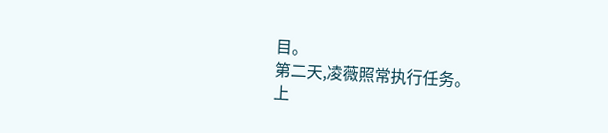目。
第二天,凌薇照常执行任务。
上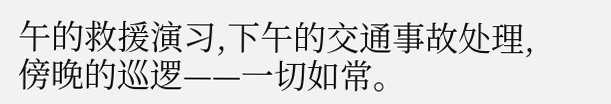午的救援演习,下午的交通事故处理,傍晚的巡逻——一切如常。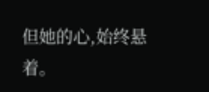但她的心,始终悬着。